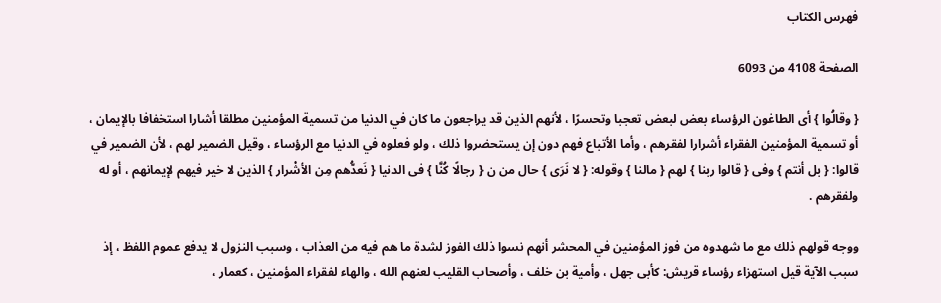فهرس الكتاب

الصفحة 4108 من 6093

{ وقالُوا } أى الطاغون الرؤساء بعض لبعض تعجبا وتحسرًا ، لأنهم الذين قد يراجعون ما كان في الدنيا من تسمية المؤمنين مطلقا أشارا استخفافا بالإيمان ، أو تسمية المؤمنين الفقراء أشرارا لفقرهم ، وأما الأتباع فهم دون إن يستحضروا ذلك ، ولو فعلوه في الدنيا مع الرؤساء ، وقيل الضمير لهم ، لأن الضمير في قالوا: { بل أنتم } وفى { قالوا ربنا } لهم { مالنا } وقوله: { لا نَرَى } حال من ن { رجالًا كُنَّا } فى الدنيا { نَعدُّهم مِن الأشْرار } الذين لا خير فيهم لإيمانهم ، أو له ولفقرهم .

ووجه قولهم ذلك مع ما شهدوه من فوز المؤمنين في المحشر أنهم نسوا ذلك الفوز لشدة ما هم فيه من العذاب ، وسبب النزول لا يدفع عموم اللفظ ، إذ سبب الآية قيل استهزاء رؤساء قريش: كأبى جهل ، وأمية بن خلف ، وأصحاب القليب لعنهم الله ، والهاء لفقراء المؤمنين ، كعمار ،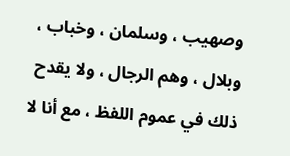وصهيب ، وسلمان ، وخباب ، وبلال ، وهم الرجال ، ولا يقدح ذلك في عموم اللفظ ، مع أنا لا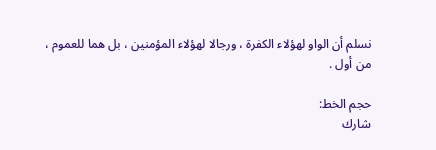نسلم أن الواو لهؤلاء الكفرة ، ورجالا لهؤلاء المؤمنين ، بل هما للعموم ، من أول .

حجم الخط:
شارك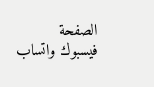الصفحة
فيسبوك واتساب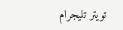تويتر تليجرام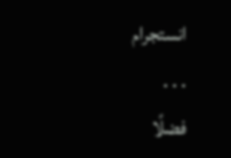انستجرام
. . .
فضلًا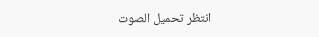انتظر تحميل الصوت